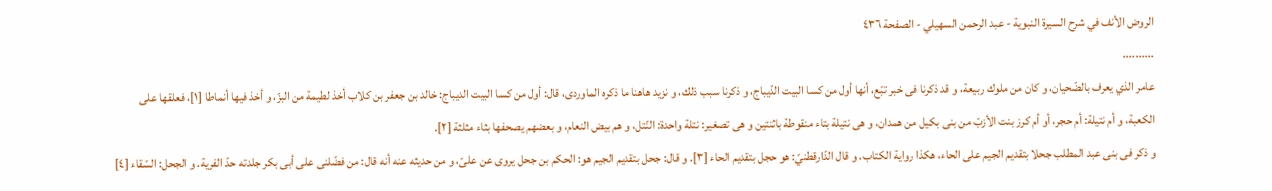الروض الأنف في شرح السيرة النبوية - عبد الرحمن السهيلي - الصفحة ٤٣٦
..........
عامر الذي يعرف بالضّحيان، و كان من ملوك ربيعة، و قد ذكرنا فى خبر تبّع، أنها أول من كسا البيت الدّيباج، و ذكرنا سبب ذلك، و نزيد هاهنا ما ذكره الماوردى، قال: أول من كسا البيت الديباج: خالد بن جعفر بن كلاب أخذ لطيمة من البزّ، و أخذ فيها أنماطا [١]، فعلقها على الكعبة، و أم نتيلة: أم حجر، أو أم كرز بنت الأزبّ من بنى بكيل من همدان، و هى نتيلة بتاء منقوطة باثنتين و هى تصغير: نتلة واحدة: النّتل، و هم بيض النعام، و بعضهم يصحفها بثاء مثلثة [٢].
و ذكر فى بنى عبد المطلب جحلا بتقديم الجيم على الحاء، هكذا رواية الكتاب. و قال الدّارقطنيّ: هو حجل بتقديم الحاء [٣]. و قال: جحل بتقديم الجيم هو: الحكم بن جحل يروى عن علىّ، و من حديثه عنه أنه قال: من فضّلنى على أبى بكر جلدته حدّ الفرية. و الجحل: السّقاء [٤]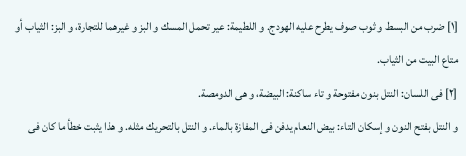[١] ضرب من البسط و ثوب صوف يطرح عليه الهودج. و اللطيمة: عير تحمل المسك و البز و غيرهما للتجارة، و البز: الثياب أو متاع البيت من الثياب.
[٢] فى اللسان: النتل بنون مفتوحة و تاء ساكنة: البيضة، و هى الدومصة.
و النتل بفتح النون و إسكان التاء: بيض النعام يدفن فى المفازة بالماء. و النتل بالتحريك مثله. و هذا يثبت خطأ ما كان فى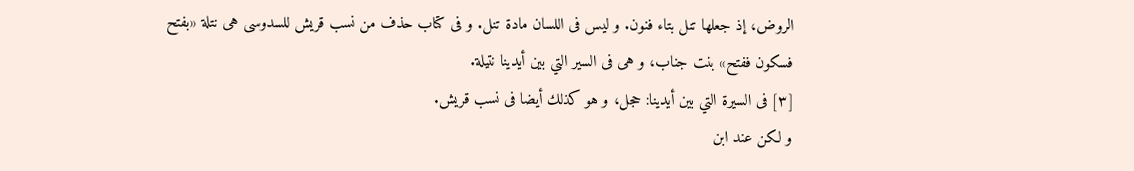الروض، إذ جعلها تنل بتاء فنون. و ليس فى اللسان مادة تنل. و فى كتاب حذف من نسب قريش للسدوسى هى نتلة «بفتح فسكون ففتح» بنت جناب، و هى فى السير التي بين أيدينا نتيلة.
[٣] فى السيرة التي بين أيدينا: حجل، و هو كذلك أيضا فى نسب قريش.
و لكن عند ابن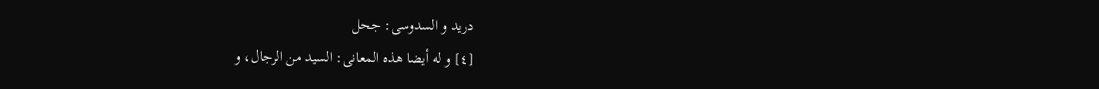دريد و السدوسى: جحل
[٤] و له أيضا هذه المعانى: السيد من الرجال، و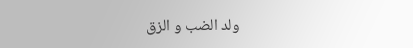ولد الضب و الزق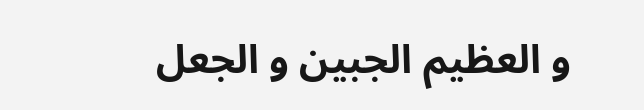و العظيم الجبين و الجعل